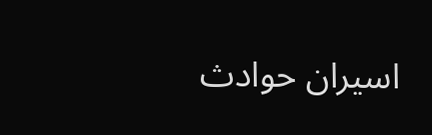اسیران حوادث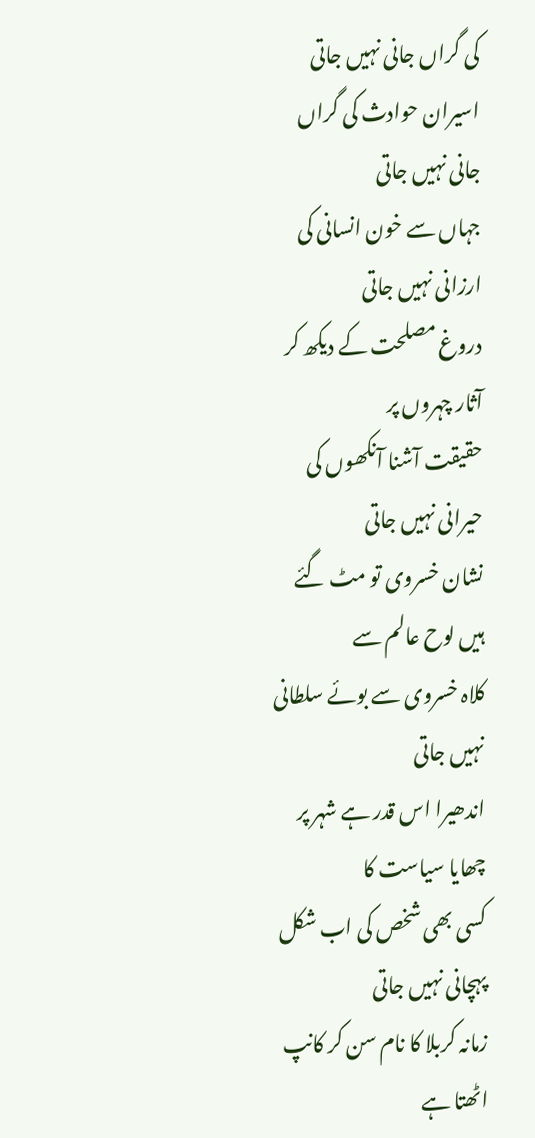کی گراں جانی نہیں جاتی
اسیران حوادث کی گراں جانی نہیں جاتی
جہاں سے خون انسانی کی ارزانی نہیں جاتی
دروغ مصلحت کے دیکھ کر آثار چہروں پر
حقیقت آشنا آنکھوں کی حیرانی نہیں جاتی
نشان خسروی تو مٹ گئے ہیں لوح عالم سے
کلاہ خسروی سے بوئے سلطانی نہیں جاتی
اندھیرا اس قدر ہے شہر پر چھایا سیاست کا
کسی بھی شخص کی اب شکل پہچانی نہیں جاتی
زمانہ کربلا کا نام سن کر کانپ اٹھتا ہے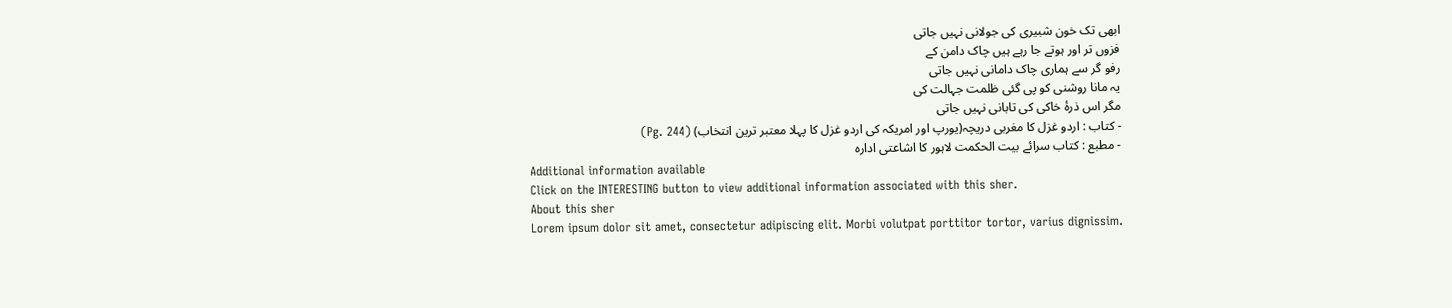ابھی تک خون شبیری کی جولانی نہیں جاتی
فزوں تر اور ہوتے جا رہے ہیں چاک دامن کے
رفو گر سے ہماری چاک دامانی نہیں جاتی
یہ مانا روشنی کو پی گئی ظلمت جہالت کی
مگر اس ذرۂ خاکی کی تابانی نہیں جاتی
- کتاب : اردو غزل کا مغربی دریچہ(یورپ اور امریکہ کی اردو غزل کا پہلا معتبر ترین انتخاب) (Pg. 244)
- مطبع : کتاب سرائے بیت الحکمت لاہور کا اشاعتی ادارہ
Additional information available
Click on the INTERESTING button to view additional information associated with this sher.
About this sher
Lorem ipsum dolor sit amet, consectetur adipiscing elit. Morbi volutpat porttitor tortor, varius dignissim.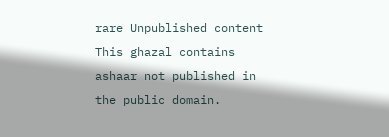rare Unpublished content
This ghazal contains ashaar not published in the public domain.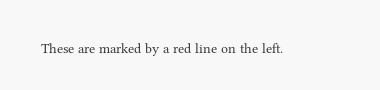These are marked by a red line on the left.